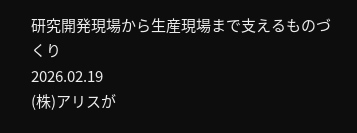研究開発現場から生産現場まで支えるものづくり
2026.02.19
(株)アリスが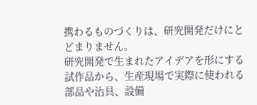携わるものづくりは、研究開発だけにとどまりません。
研究開発で生まれたアイデアを形にする試作品から、生産現場で実際に使われる部品や治具、設備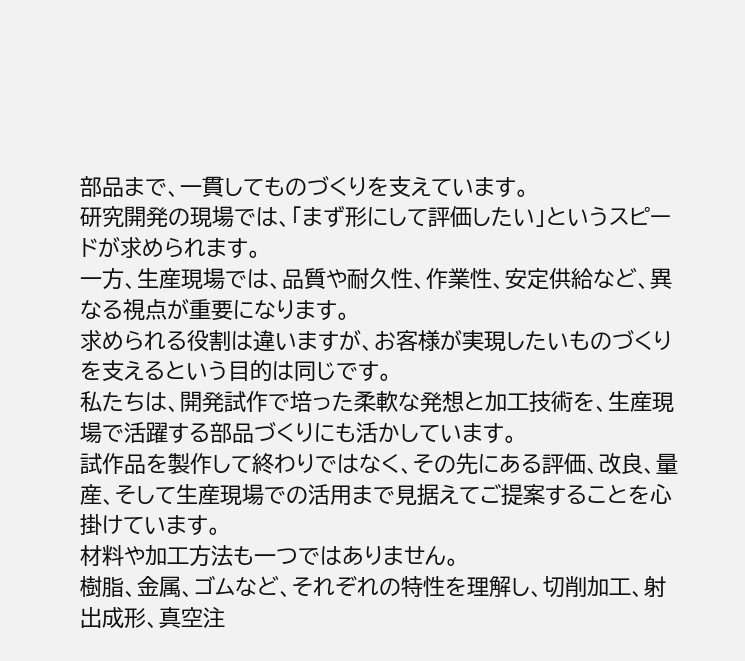部品まで、一貫してものづくりを支えています。
研究開発の現場では、「まず形にして評価したい」というスピードが求められます。
一方、生産現場では、品質や耐久性、作業性、安定供給など、異なる視点が重要になります。
求められる役割は違いますが、お客様が実現したいものづくりを支えるという目的は同じです。
私たちは、開発試作で培った柔軟な発想と加工技術を、生産現場で活躍する部品づくりにも活かしています。
試作品を製作して終わりではなく、その先にある評価、改良、量産、そして生産現場での活用まで見据えてご提案することを心掛けています。
材料や加工方法も一つではありません。
樹脂、金属、ゴムなど、それぞれの特性を理解し、切削加工、射出成形、真空注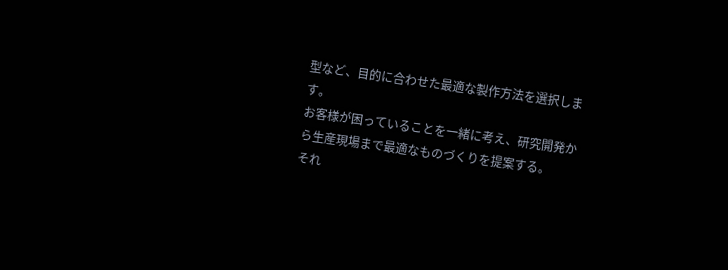型など、目的に合わせた最適な製作方法を選択します。
お客様が困っていることを一緒に考え、研究開発から生産現場まで最適なものづくりを提案する。
それ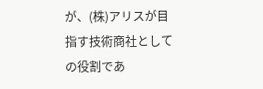が、(株)アリスが目指す技術商社としての役割であ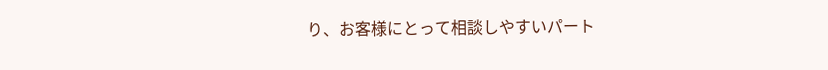り、お客様にとって相談しやすいパート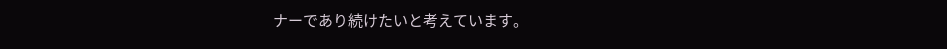ナーであり続けたいと考えています。